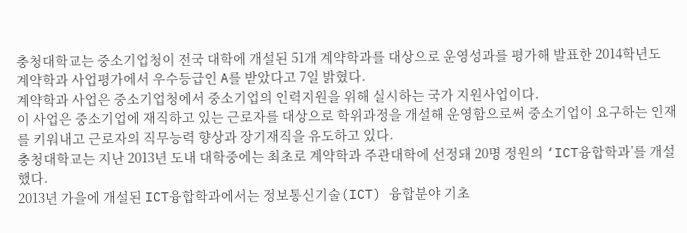충청대학교는 중소기업청이 전국 대학에 개설된 51개 계약학과를 대상으로 운영성과를 평가해 발표한 2014학년도 계약학과 사업평가에서 우수등급인 A를 받았다고 7일 밝혔다.
계약학과 사업은 중소기업청에서 중소기업의 인력지원을 위해 실시하는 국가 지원사업이다.
이 사업은 중소기업에 재직하고 있는 근로자를 대상으로 학위과정을 개설해 운영함으로써 중소기업이 요구하는 인재를 키워내고 근로자의 직무능력 향상과 장기재직을 유도하고 있다.
충청대학교는 지난 2013년 도내 대학중에는 최초로 계약학과 주관대학에 선정돼 20명 정원의 ‘ICT융합학과’를 개설했다.
2013년 가을에 개설된 ICT융합학과에서는 정보통신기술(ICT) 융합분야 기초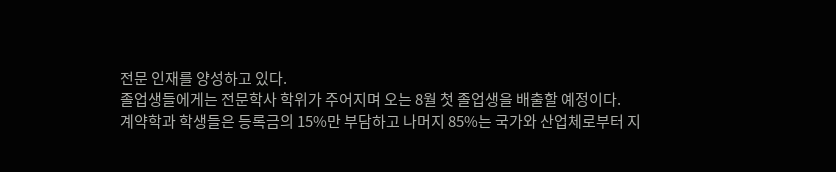전문 인재를 양성하고 있다.
졸업생들에게는 전문학사 학위가 주어지며 오는 8월 첫 졸업생을 배출할 예정이다.
계약학과 학생들은 등록금의 15%만 부담하고 나머지 85%는 국가와 산업체로부터 지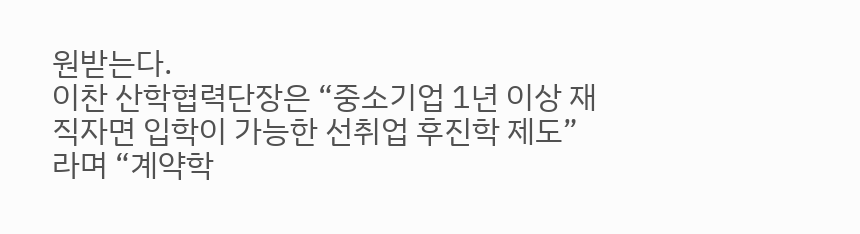원받는다.
이찬 산학협력단장은 “중소기업 1년 이상 재직자면 입학이 가능한 선취업 후진학 제도”라며 “계약학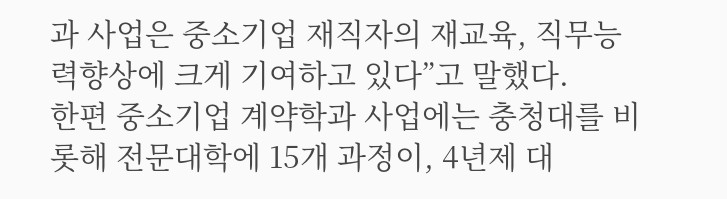과 사업은 중소기업 재직자의 재교육, 직무능력향상에 크게 기여하고 있다”고 말했다.
한편 중소기업 계약학과 사업에는 충청대를 비롯해 전문대학에 15개 과정이, 4년제 대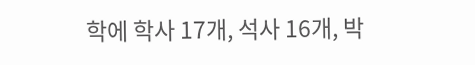학에 학사 17개, 석사 16개, 박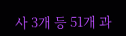사 3개 등 51개 과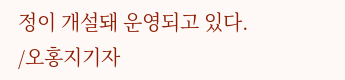정이 개설돼 운영되고 있다.
/오홍지기자